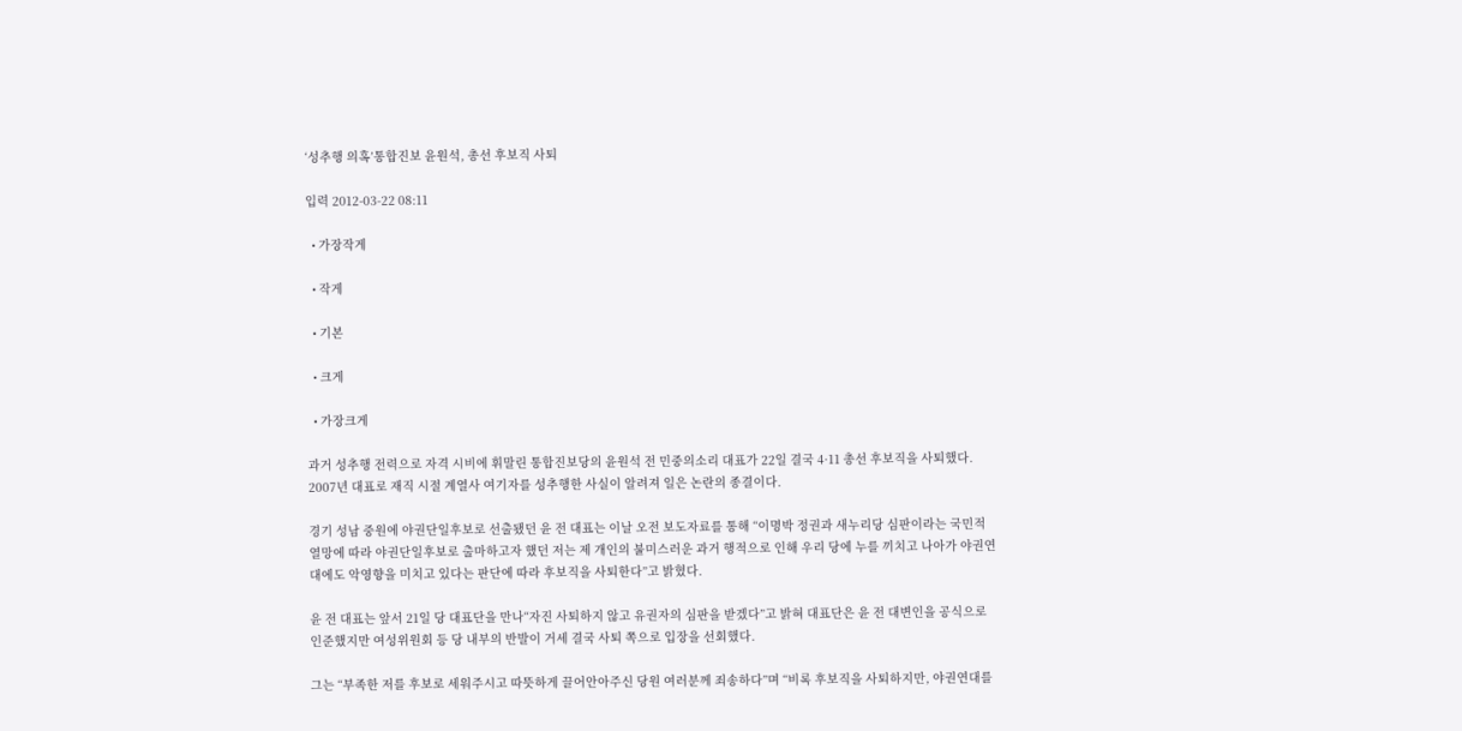‘성추행 의혹’통합진보 윤원석, 총선 후보직 사퇴

입력 2012-03-22 08:11

  • 가장작게

  • 작게

  • 기본

  • 크게

  • 가장크게

과거 성추행 전력으로 자격 시비에 휘말린 통합진보당의 윤원석 전 민중의소리 대표가 22일 결국 4·11 총선 후보직을 사퇴했다. 2007년 대표로 재직 시절 계열사 여기자를 성추행한 사실이 알려져 일은 논란의 종결이다.

경기 성남 중원에 야권단일후보로 선출됐던 윤 전 대표는 이날 오전 보도자료를 통해 “이명박 정권과 새누리당 심판이라는 국민적 열망에 따라 야권단일후보로 출마하고자 했던 저는 제 개인의 불미스러운 과거 행적으로 인해 우리 당에 누를 끼치고 나아가 야권연대에도 악영향을 미치고 있다는 판단에 따라 후보직을 사퇴한다”고 밝혔다.

윤 전 대표는 앞서 21일 당 대표단을 만나“자진 사퇴하지 않고 유권자의 심판을 받겠다”고 밝혀 대표단은 윤 전 대변인을 공식으로 인준했지만 여성위원회 등 당 내부의 반발이 거세 결국 사퇴 쪽으로 입장을 선회했다.

그는 “부족한 저를 후보로 세워주시고 따뜻하게 끌어안아주신 당원 여러분께 죄송하다”며 “비록 후보직을 사퇴하지만, 야권연대를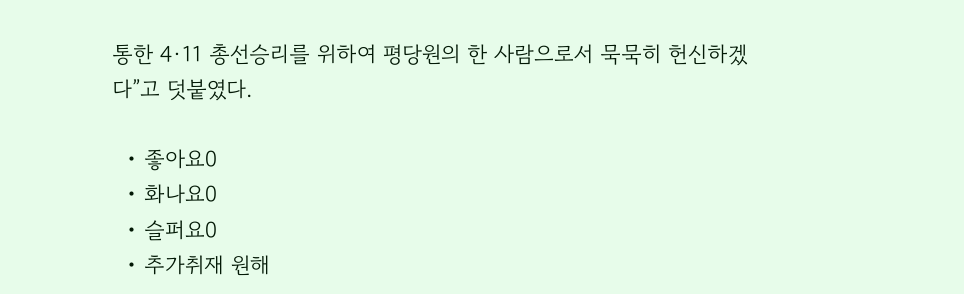통한 4·11 총선승리를 위하여 평당원의 한 사람으로서 묵묵히 헌신하겠다”고 덧붙였다.

  • 좋아요0
  • 화나요0
  • 슬퍼요0
  • 추가취재 원해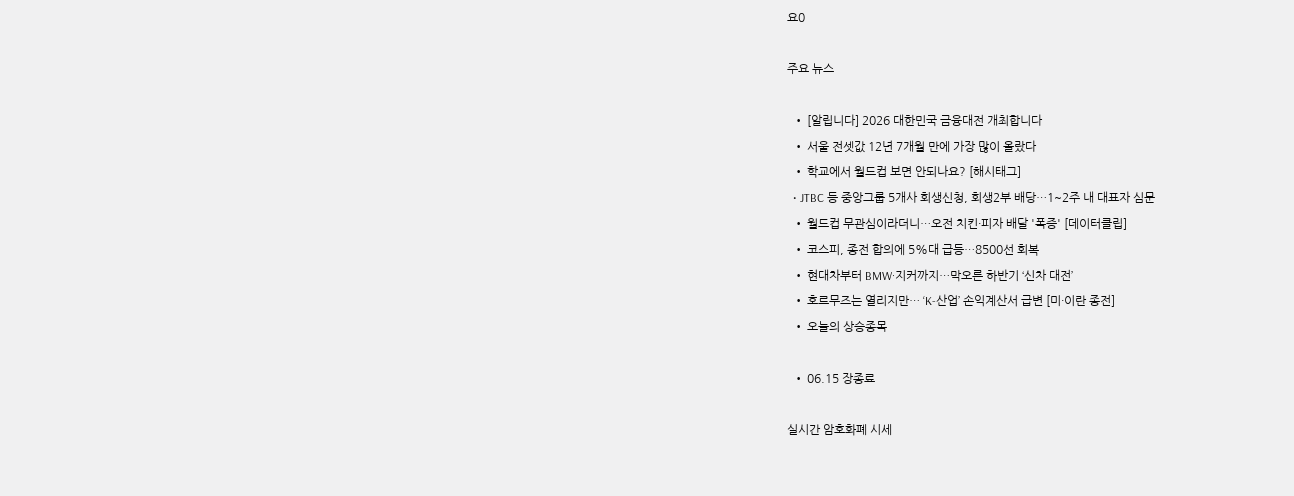요0

주요 뉴스

  • [알립니다] 2026 대한민국 금융대전 개최합니다
  • 서울 전셋값 12년 7개월 만에 가장 많이 올랐다
  • 학교에서 월드컵 보면 안되나요? [해시태그]
  • JTBC 등 중앙그룹 5개사 회생신청, 회생2부 배당…1~2주 내 대표자 심문
  • 월드컵 무관심이라더니…오전 치킨·피자 배달 '폭증' [데이터클립]
  • 코스피, 종전 합의에 5%대 급등…8500선 회복
  • 현대차부터 BMW·지커까지…막오른 하반기 ‘신차 대전’
  • 호르무즈는 열리지만… ‘K-산업’ 손익계산서 급변 [미·이란 종전]
  • 오늘의 상승종목

  • 06.15 장종료

실시간 암호화폐 시세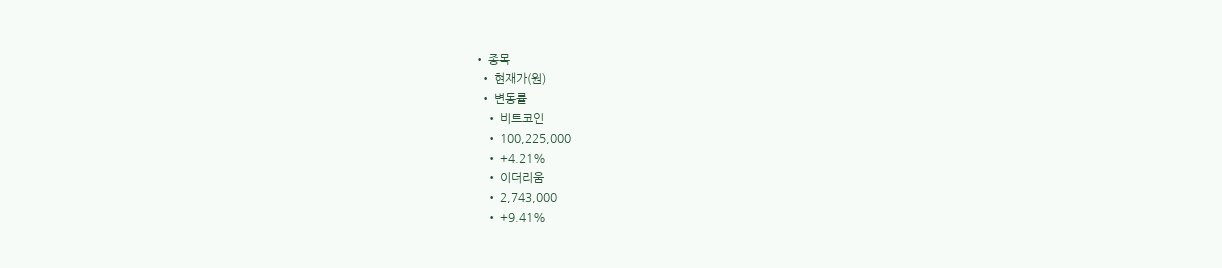• 종목
  • 현재가(원)
  • 변동률
    • 비트코인
    • 100,225,000
    • +4.21%
    • 이더리움
    • 2,743,000
    • +9.41%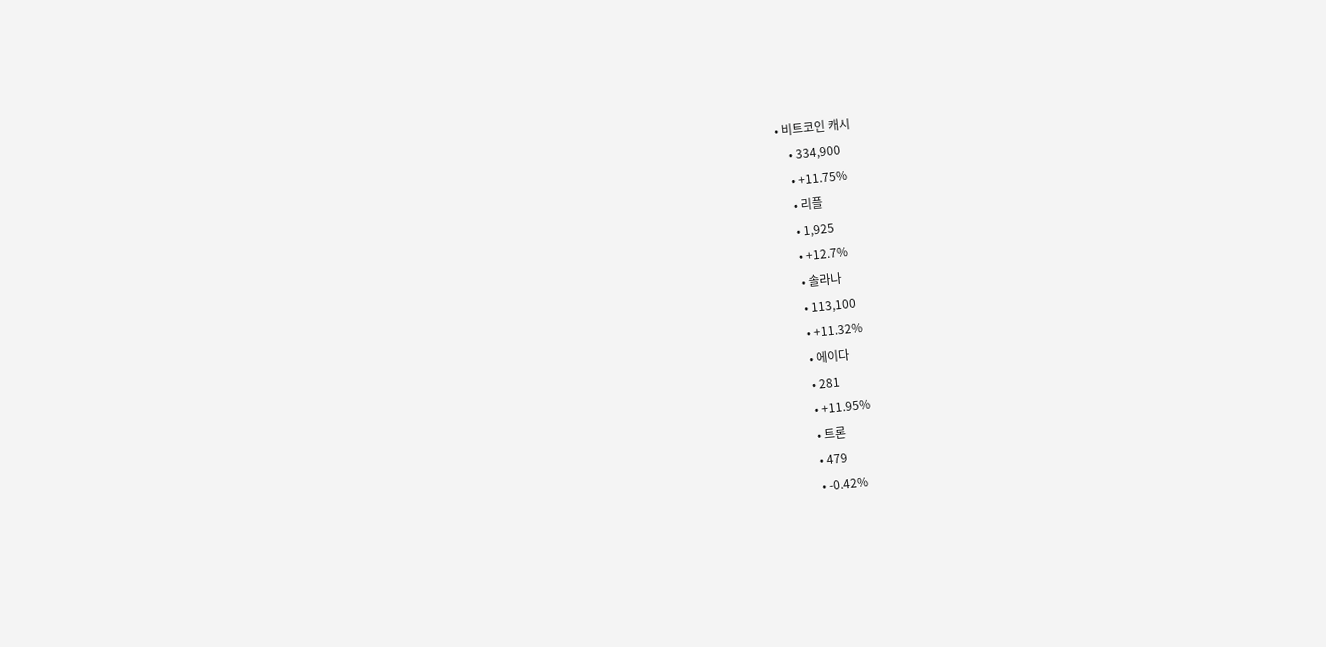• 비트코인 캐시
    • 334,900
    • +11.75%
    • 리플
    • 1,925
    • +12.7%
    • 솔라나
    • 113,100
    • +11.32%
    • 에이다
    • 281
    • +11.95%
    • 트론
    • 479
    • -0.42%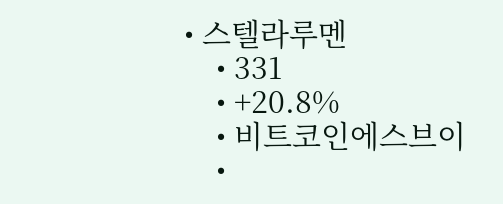• 스텔라루멘
    • 331
    • +20.8%
    • 비트코인에스브이
    •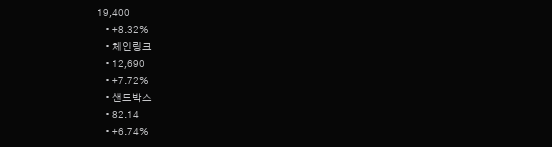19,400
    • +8.32%
    • 체인링크
    • 12,690
    • +7.72%
    • 샌드박스
    • 82.14
    • +6.74%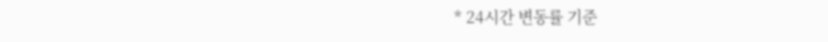* 24시간 변동률 기준